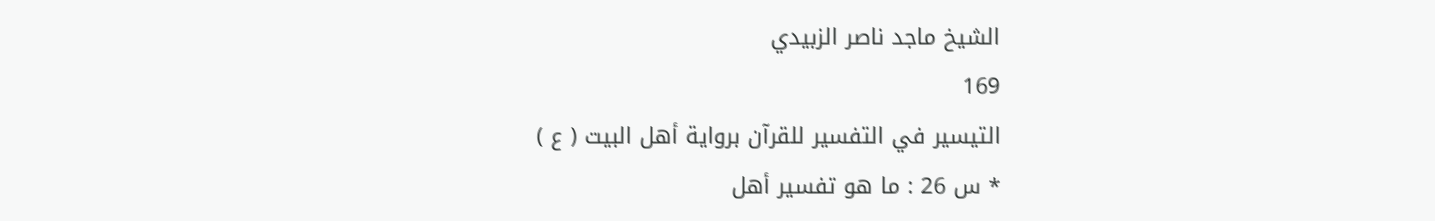الشيخ ماجد ناصر الزبيدي
169
التيسير في التفسير للقرآن برواية أهل البيت ( ع )
* س 26 : ما هو تفسير أهل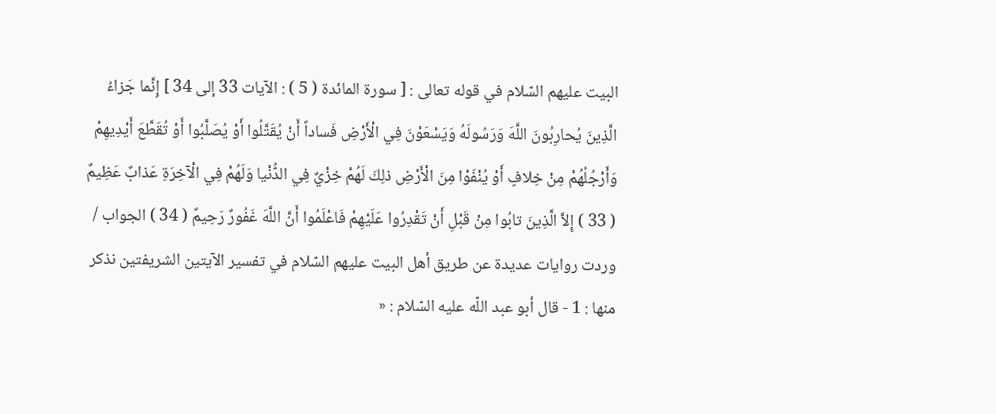البيت عليهم السّلام في قوله تعالى : [ سورة المائدة ( 5 ) : الآيات 33 إلى 34 ] إِنَّما جَزاءُ الَّذِينَ يُحارِبُونَ اللَّهَ وَرَسُولَهُ وَيَسْعَوْنَ فِي الْأَرْضِ فَساداً أَنْ يُقَتَّلُوا أَوْ يُصَلَّبُوا أَوْ تُقَطَّعَ أَيْدِيهِمْ وَأَرْجُلُهُمْ مِنْ خِلافٍ أَوْ يُنْفَوْا مِنَ الْأَرْضِ ذلِكَ لَهُمْ خِزْيٌ فِي الدُّنْيا وَلَهُمْ فِي الْآخِرَةِ عَذابٌ عَظِيمٌ ( 33 ) إِلاَّ الَّذِينَ تابُوا مِنْ قَبْلِ أَنْ تَقْدِرُوا عَلَيْهِمْ فَاعْلَمُوا أَنَّ اللَّهَ غَفُورٌ رَحِيمٌ ( 34 ) الجواب / وردت روايات عديدة عن طريق أهل البيت عليهم السّلام في تفسير الآيتين الشريفتين نذكر منها : 1 - قال أبو عبد اللّه عليه السّلام : «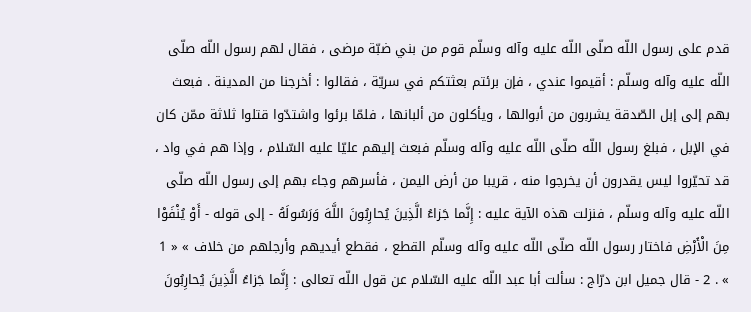قدم على رسول اللّه صلّى اللّه عليه وآله وسلّم قوم من بني ضبّة مرضى ، فقال لهم رسول اللّه صلّى اللّه عليه وآله وسلّم : أقيموا عندي ، فإن برئتم بعثتكم في سريّة ، فقالوا : أخرجنا من المدينة . فبعث بهم إلى إبل الصّدقة يشربون من أبوالها ، ويأكلون من ألبانها ، فلمّا برئوا واشتدّوا قتلوا ثلاثة ممّن كان في الإبل ، فبلغ رسول اللّه صلّى اللّه عليه وآله وسلّم فبعث إليهم عليّا عليه السّلام ، وإذا هم في واد ، قد تحيّروا ليس يقدرون أن يخرجوا منه ، قريبا من أرض اليمن ، فأسرهم وجاء بهم إلى رسول اللّه صلّى اللّه عليه وآله وسلّم ، فنزلت هذه الآية عليه : إِنَّما جَزاءُ الَّذِينَ يُحارِبُونَ اللَّهَ وَرَسُولَهُ - إلى قوله - أَوْ يُنْفَوْا مِنَ الْأَرْضِ فاختار رسول اللّه صلّى اللّه عليه وآله وسلّم القطع ، فقطع أيديهم وأرجلهم من خلاف » « 1 » . 2 - قال جميل ابن درّاج : سألت أبا عبد اللّه عليه السّلام عن قول اللّه تعالى : إِنَّما جَزاءُ الَّذِينَ يُحارِبُونَ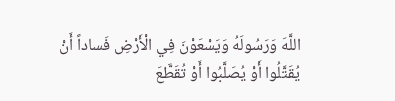اللَّهَ وَرَسُولَهُ وَيَسْعَوْنَ فِي الْأَرْضِ فَساداً أَنْ يُقَتَّلُوا أَوْ يُصَلَّبُوا أَوْ تُقَطَّعَ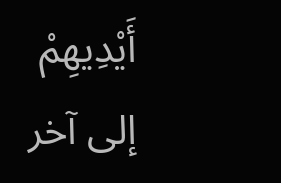أَيْدِيهِمْ إلى آخر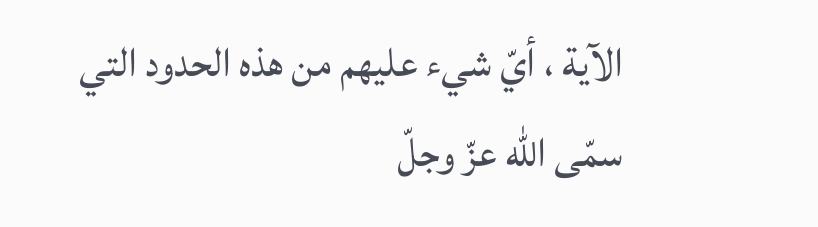الآية ، أيّ شيء عليهم من هذه الحدود التي سمّى اللّه عزّ وجلّ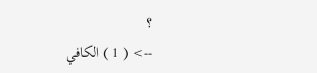؟
--> ( 1 ) الكافي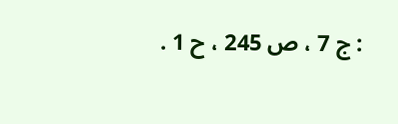: ج 7 ، ص 245 ، ح 1 .